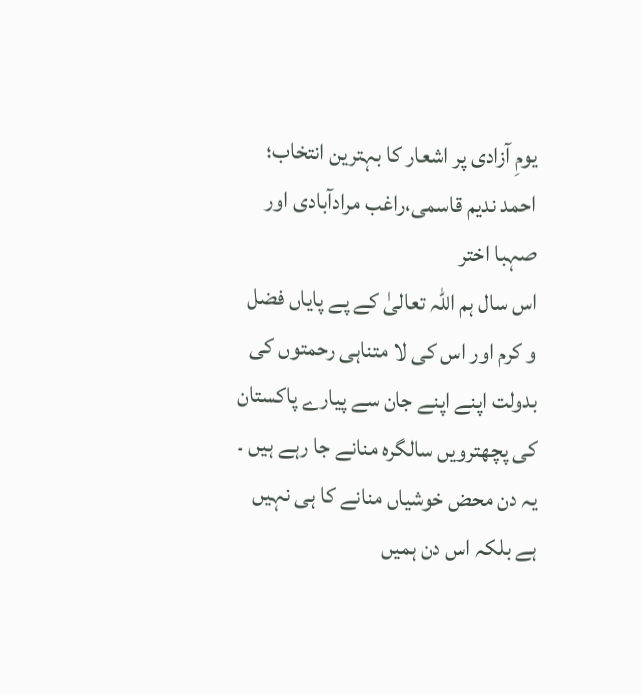یومِ آزادی پر اشعار کا بہترین انتخاب؛ احمد ندیم قاسمی،راغب مرادآبادی اور صہبا اختر
اس سال ہم اللہ تعالیٰ کے پے پایاں فضل و کرم اور اس کی لا متناہی رحمتوں کی بدولت اپنے اپنے جان سے پیارے پاکستان کی پچھترویں سالگرہ منانے جا رہے ہیں ۔ یہ دن محض خوشیاں منانے کا ہی نہیں ہے بلکہ اس دن ہمیں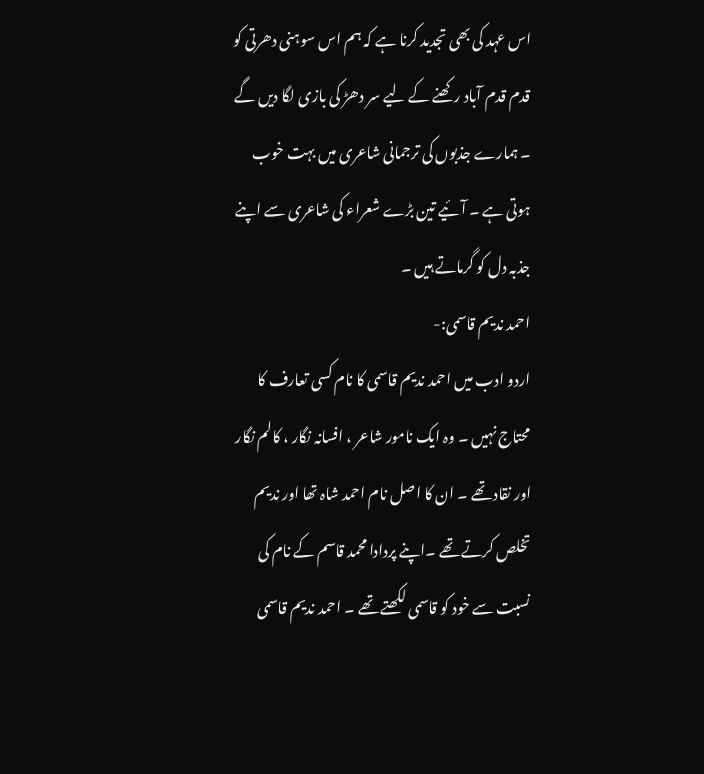اس عہد کی بھی تجدید کرنا ہے کہ ہم اس سوہنی دھرتی کو قدم قدم آباد رکھنے کے لیے سر دھڑ کی بازی لگا دیں گے ۔ ہمارے جذبوں کی ترجمانی شاعری میں بہت خوب ہوتی ہے ۔ آئیے تین بڑے شعراء کی شاعری سے اپنے جذبہ دل کو گرماتے ہیں ۔
احمد ندیم قاسمی:-
اردو ادب میں احمد ندیم قاسمی کا نام کسی تعارف کا محتاج نہیں ۔ وہ ایک نامور شاعر ، افسانہ نگار ، کالم نگار اور نقاد تھے ۔ ان کا اصل نام احمد شاہ تھا اور ندیم تخلص کرتے تھے ۔اپنے پردادا محمد قاسم کے نام کی نسبت سے خود کو قاسمی لکھتے تھے ۔ احمد ندیم قاسمی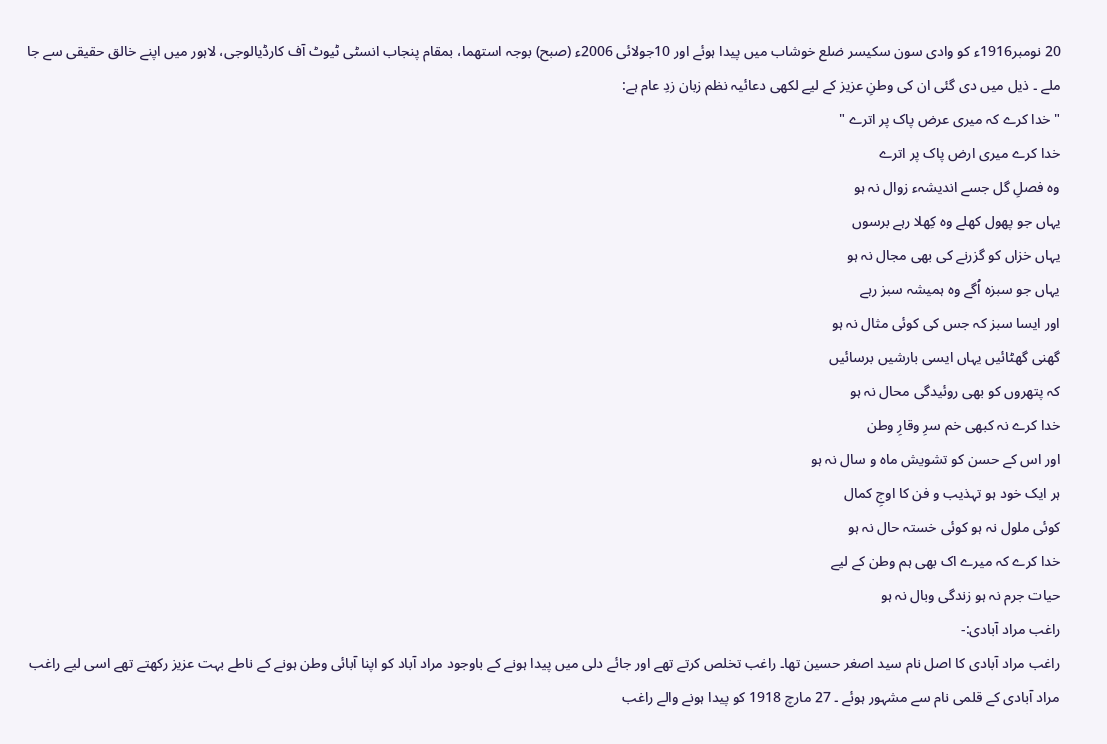20 نومبر1916ء کو وادی سون سکیسر ضلع خوشاب میں پیدا ہوئے اور 10جولائی 2006ء (صبح) بوجہ استھما، بمقام پنجاب انسٹی ٹیوٹ آف کارڈیالوجی، لاہور میں اپنے خالق حقیقی سے جا ملے ۔ ذیل میں دی گئی ان کی وطنِ عزیز کے لیے لکھی دعائیہ نظم زبان زدِ عام ہے:
"خدا کرے کہ میری عرض پاک پر اترے "
خدا کرے میری ارض پاک پر اترے
وہ فصلِ گل جسے اندیشہء زوال نہ ہو
یہاں جو پھول کھلے وہ کِھلا رہے برسوں
یہاں خزاں کو گزرنے کی بھی مجال نہ ہو
یہاں جو سبزہ اُگے وہ ہمیشہ سبز رہے
اور ایسا سبز کہ جس کی کوئی مثال نہ ہو
گھنی گھٹائیں یہاں ایسی بارشیں برسائیں
کہ پتھروں کو بھی روئیدگی محال نہ ہو
خدا کرے نہ کبھی خم سرِ وقارِ وطن
اور اس کے حسن کو تشویش ماہ و سال نہ ہو
ہر ایک خود ہو تہذیب و فن کا اوجِ کمال
کوئی ملول نہ ہو کوئی خستہ حال نہ ہو
خدا کرے کہ میرے اک بھی ہم وطن کے لیے
حیات جرم نہ ہو زندگی وبال نہ ہو
راغب مراد آبادی:-
راغب مراد آبادی کا اصل نام سید اصغر حسین تھا۔ راغب تخلص کرتے تھے اور جائے دلی میں پیدا ہونے کے باوجود مراد آباد کو اپنا آبائی وطن ہونے کے ناطے بہت عزیز رکھتے تھے اسی لیے راغب مراد آبادی کے قلمی نام سے مشہور ہوئے ۔ 27 مارچ 1918 کو پیدا ہونے والے راغب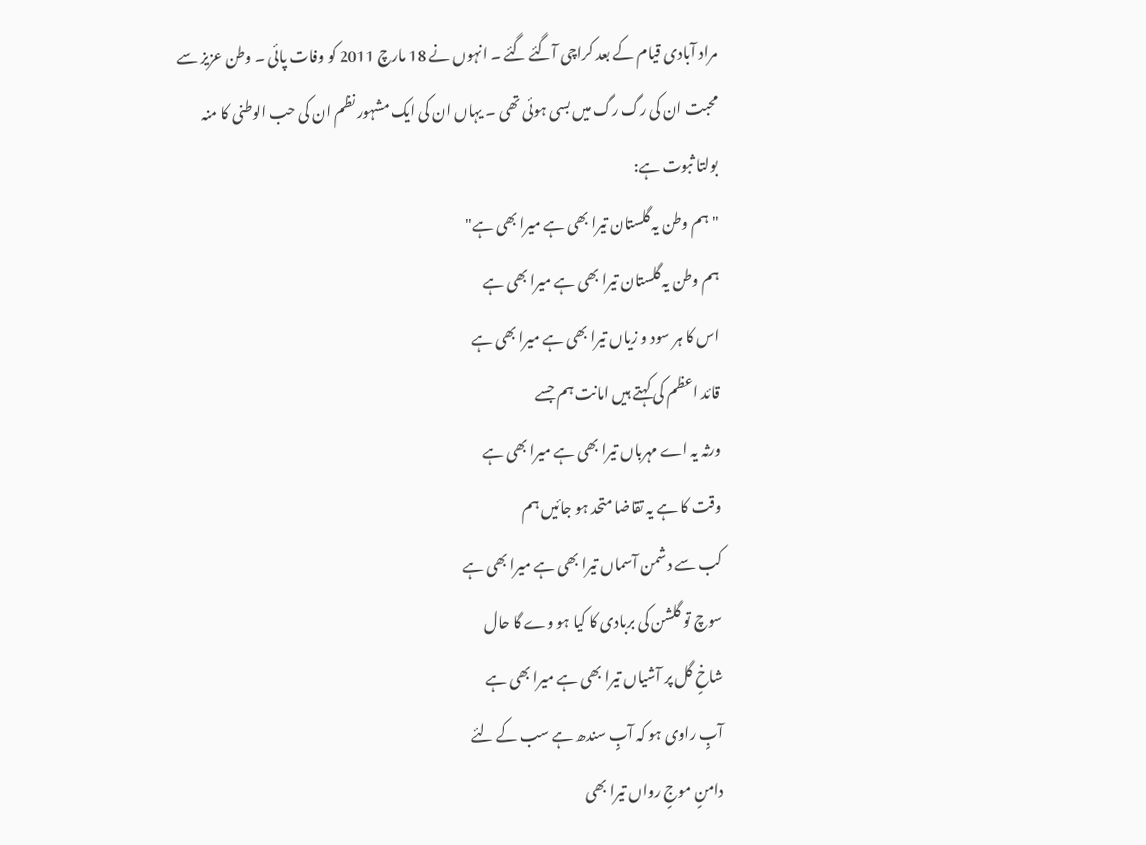مراد آبادی قیام کے بعد کراچی آگئے گئے ۔ انہوں نے 18 مارچ 2011 کو وفات پائی ۔ وطن عزیز سے محبت ان کی رگ رگ میں بسی ہوئی تھی ۔ یہاں ان کی ایک مشہور نظم ان کی حب الوطنی کا منہ بولتا ثبوت ہے:
"ہم وطن یہ گلستان تیرا بھی ہے میرا بھی ہے"
ہم وطن یہ گلستان تیرا بھی ہے میرا بھی ہے
اس کا ہر سود و زیاں تیرا بھی ہے میرا بھی ہے
قائد اعظم کی کہتے ہیں امانت ہم جسے
ورثہ یہ اے مہرباں تیرا بھی ہے میرا بھی ہے
وقت کا ہے یہ تقاضا متحد ہو جائیں ہم
کب سے دشمن آسماں تیرا بھی ہے میرا بھی ہے
سوچ تو گلشن کی بربادی کا کیا ہو وے گا حال
شاخٍ گل پر آشیاں تیرا بھی ہے میرا بھی ہے
آبٍ راوی ہو کہ آبٍ سندھ ہے سب کے لئے
دامنٍ موجٍ رواں تیرا بھی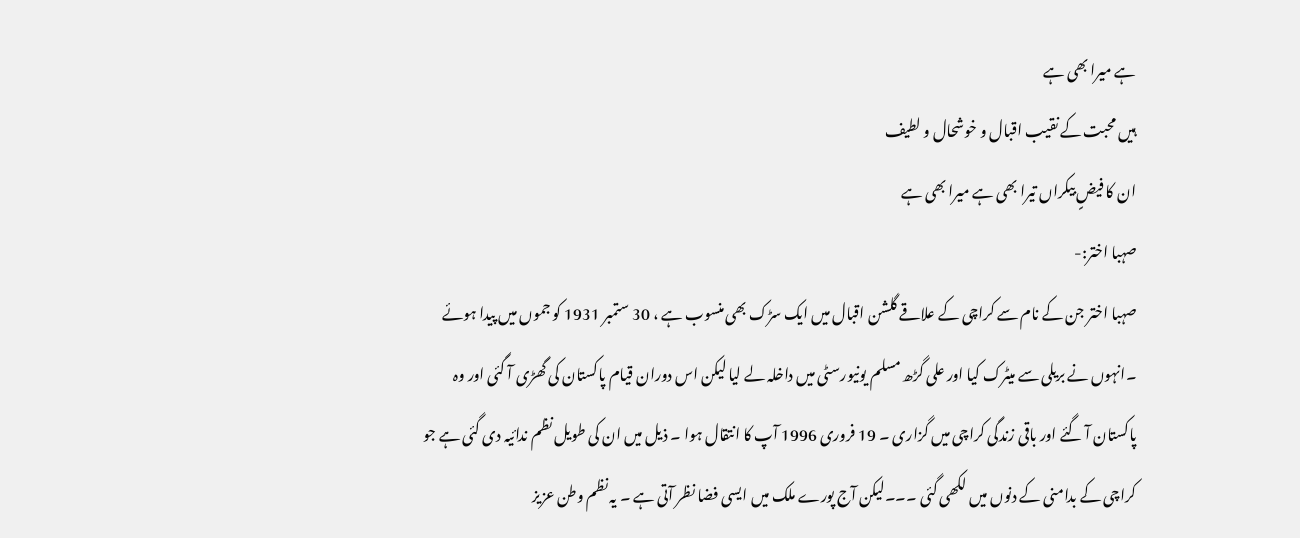ہے میرا بھی ہے
ہیں محبت کے نقیب اقبال و خوشحال و لطیف
ان کا فیضٍ بیکراں تیرا بھی ہے میرا بھی ہے
صہبا اختر:-
صہبا اختر جن کے نام سے کراچی کے علاقے گلشن اقبال میں ایک سڑک بھی منسوب ہے ، 30 ستمبر 1931 کو جموں میں پیدا ہوئے ۔انہوں نے بریلی سے میٹرک کیا اور علی گڑھ مسلم یونیورسٹی میں داخلہ لے لیا لیکن اس دوران قیام پاکستان کی گھڑی آ گئی اور وہ پاکستان آ گئے اور باقی زندگی کراچی میں گزاری ۔ 19 فروری 1996 آپ کا انتقال ہوا ۔ ذیل میں ان کی طویل نظم ندائیہ دی گئی ہے جو کراچی کے بدامنی کے دنوں میں لکھی گئی ۔۔۔لیکن آج پورے ملک میں ایسی فضا نظر آتی ہے ۔ یہ نظم وطن عزیز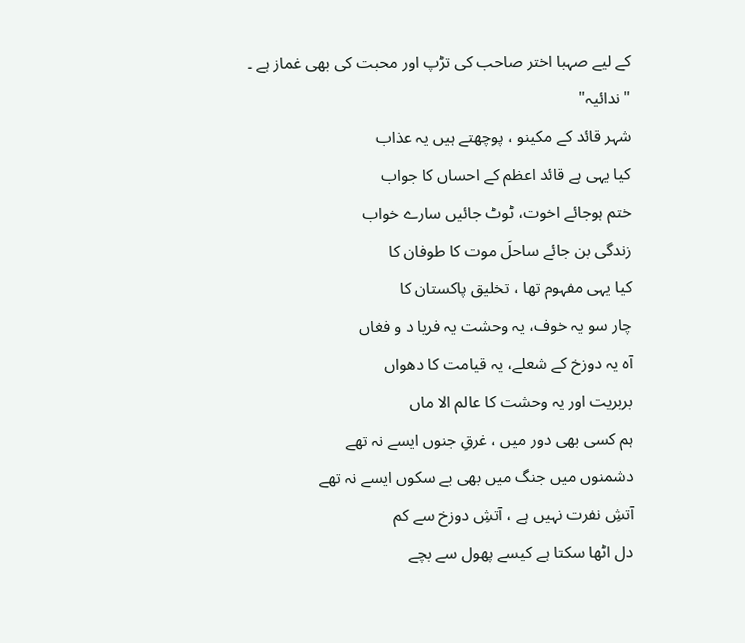کے لیے صہبا اختر صاحب کی تڑپ اور محبت کی بھی غماز ہے ۔
"ندائیہ"
شہر قائد کے مکینو ، پوچھتے ہیں یہ عذاب
کیا یہی ہے قائد اعظم کے احساں کا جواب
ختم ہوجائے اخوت، ٹوٹ جائیں سارے خواب
زندگی بن جائے ساحلَ موت کا طوفان کا
کیا یہی مفہوم تھا ، تخلیق پاکستان کا
چار سو یہ خوف، یہ وحشت یہ فریا د و فغاں
آہ یہ دوزخ کے شعلے، یہ قیامت کا دھواں
بربریت اور یہ وحشت کا عالم الا ماں
ہم کسی بھی دور میں ، غرقِ جنوں ایسے نہ تھے
دشمنوں میں جنگ میں بھی بے سکوں ایسے نہ تھے
آتشِ نفرت نہیں ہے ، آتشِ دوزخ سے کم
دل اٹھا سکتا ہے کیسے پھول سے بچے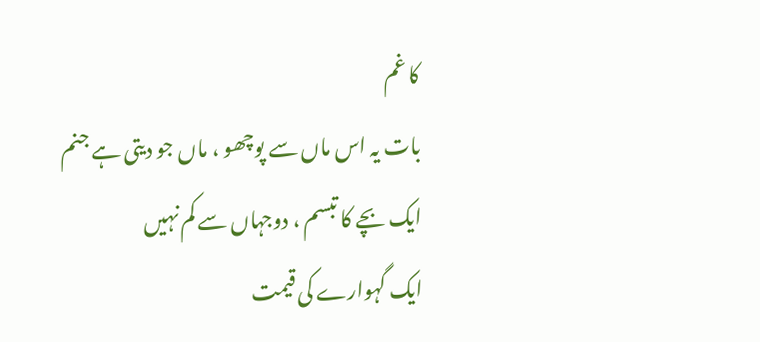کا غم
بات یہ اس ماں سے پوچھو ، ماں جو دیتی ہے جنم
ایک بچے کا تبسم ، دوجہاں سے کم نہیں
ایک گہوارے کی قیمت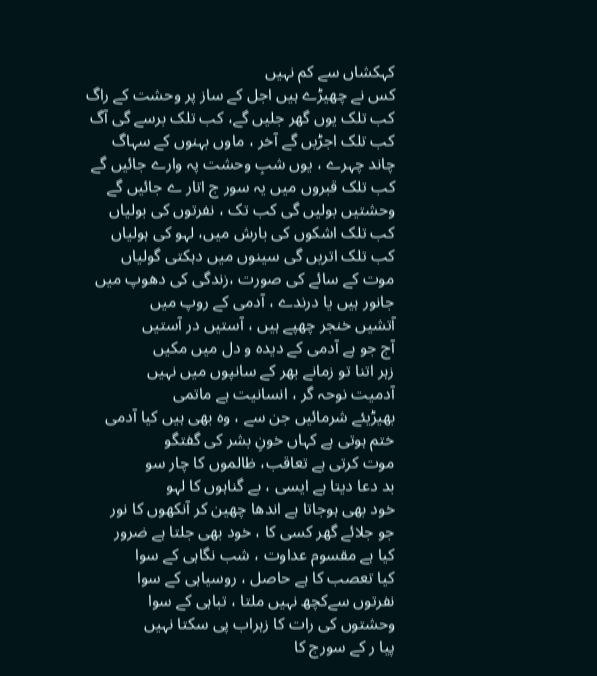کہکشاں سے کم نہیں
کس نے چھیڑے ہیں اجل کے ساز پر وحشت کے راگ
کب تلک یوں گھر جلیں گے، کب تلک برسے گی آگ
کب تلک اجڑیں گے آخر ، ماوں بہنوں کے سہاگ
چاند چہرے ، یوں شبِ وحشت پہ وارے جائیں گے
کب تلک قبروں میں یہ سور ج اتار ے جائیں گے
وحشتیں بولیں گی کب تک ، نفرتوں کی بولیاں
کب تلک اشکوں کی بارش میں، لہو کی ہولیاں
کب تلک اتریں گی سینوں میں دہکتی گولیاں
موت کے سائے کی صورت ،زندگی کی دھوپ میں
جانور ہیں یا درندے ، آدمی کے روپ میں
آتشیں خنجر چھپے ہیں ، آستیں در آستیں
آج جو ہے آدمی کے دیدہ و دل میں مکیں
زہر اتنا تو زمانے بھر کے سانپوں میں نہیں
آدمیت نوحہ گر ، انسانیت ہے ماتمی
بھیڑیئے شرمائیں جن سے ، وہ بھی ہیں کیا آدمی
ختم ہوتی ہے کہاں خونِ بشر کی گفتگو
موت کرتی ہے تعاقب، ظالموں کا چار سو
بد دعا دیتا ہے ایسی ، بے گناہوں کا لہو
خود بھی ہوجاتا ہے اندھا چھین کر آنکھوں کا نور
جو جلائے گھر کسی کا ، خود بھی جلتا ہے ضرور
کیا ہے مقسوم عداوت ، شب نگاہی کے سوا
کیا تعصب کا ہے حاصل ، روسیاہی کے سوا
نفرتوں سےکچھ نہیں ملتا ، تباہی کے سوا
وحشتوں کی رات کا زہراب پی سکتا نہیں
پیا ر کے سورج کا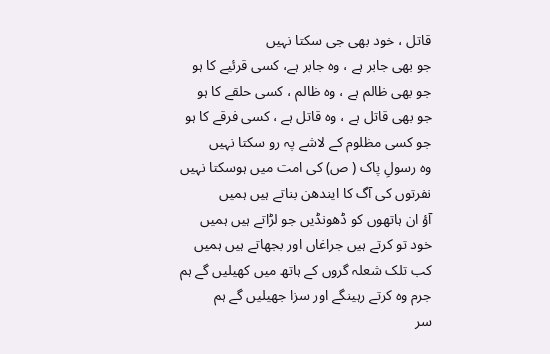قاتل ، خود بھی جی سکتا نہیں
جو بھی جابر ہے ، وہ جابر ہے، کسی قرئیے کا ہو
جو بھی ظالم ہے ، وہ ظالم ، کسی حلقے کا ہو
جو بھی قاتل ہے ، وہ قاتل ہے ، کسی فرقے کا ہو
جو کسی مظلوم کے لاشے پہ رو سکتا نہیں
وہ رسولِ پاک ( ص) کی امت میں ہوسکتا نہیں
نفرتوں کی آگ کا ایندھن بناتے ہیں ہمیں
آؤ ان ہاتھوں کو ڈھونڈیں جو لڑاتے ہیں ہمیں
خود تو کرتے ہیں جراغاں اور بجھاتے ہیں ہمیں
کب تلک شعلہ گروں کے ہاتھ میں کھیلیں گے ہم
جرم وہ کرتے رہینگے اور سزا جھیلیں گے ہم
سر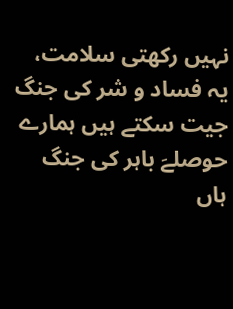نہیں رکھتی سلامت، یہ فساد و شر کی جنگ
جیت سکتے ہیں ہمارے حوصلےَ باہر کی جنگ
ہاں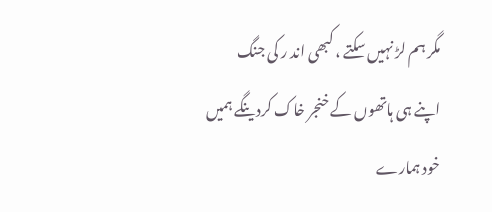مگر ہم لڑ نہیں سکتے ، کبھی اند ر کی جنگ
اپنے ہی ہاتھوں کے خنجر خاک کردینگے ہمیں
خود ہمارے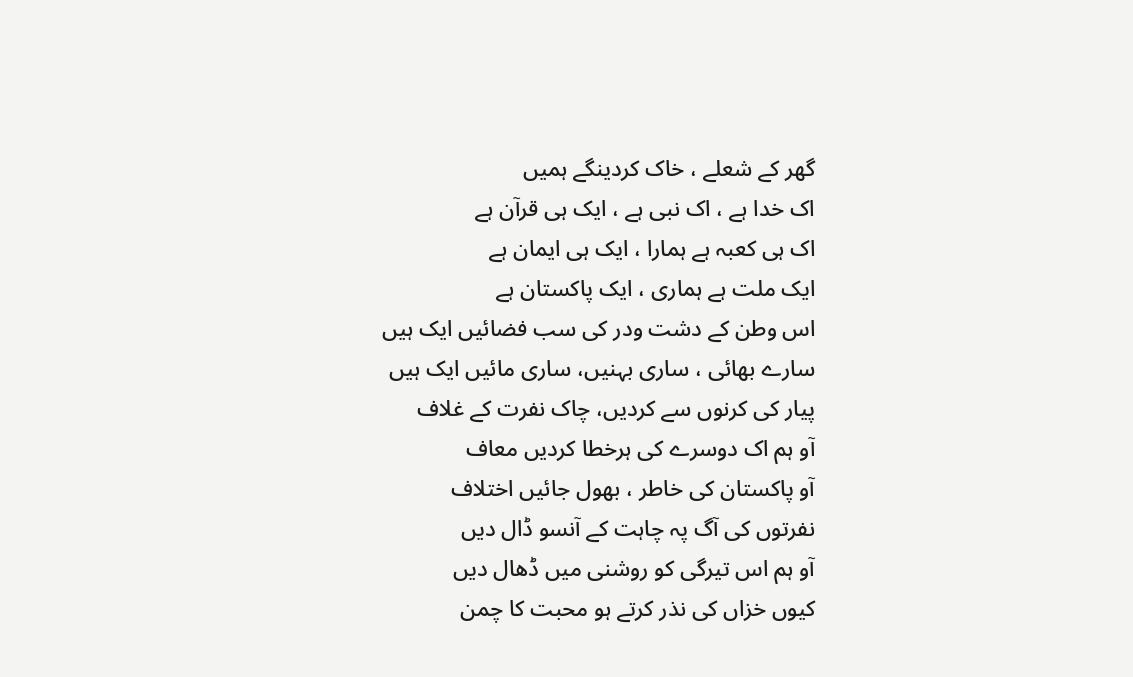گھر کے شعلے ، خاک کردینگے ہمیں
اک خدا ہے ، اک نبی ہے ، ایک ہی قرآن ہے
اک ہی کعبہ ہے ہمارا ، ایک ہی ایمان ہے
ایک ملت ہے ہماری ، ایک پاکستان ہے
اس وطن کے دشت ودر کی سب فضائیں ایک ہیں
سارے بھائی ، ساری بہنیں، ساری مائیں ایک ہیں
پیار کی کرنوں سے کردیں، چاک نفرت کے غلاف
آو ہم اک دوسرے کی ہرخطا کردیں معاف
آو پاکستان کی خاطر ، بھول جائیں اختلاف
نفرتوں کی آگ پہ چاہت کے آنسو ڈال دیں
آو ہم اس تیرگی کو روشنی میں ڈھال دیں
کیوں خزاں کی نذر کرتے ہو محبت کا چمن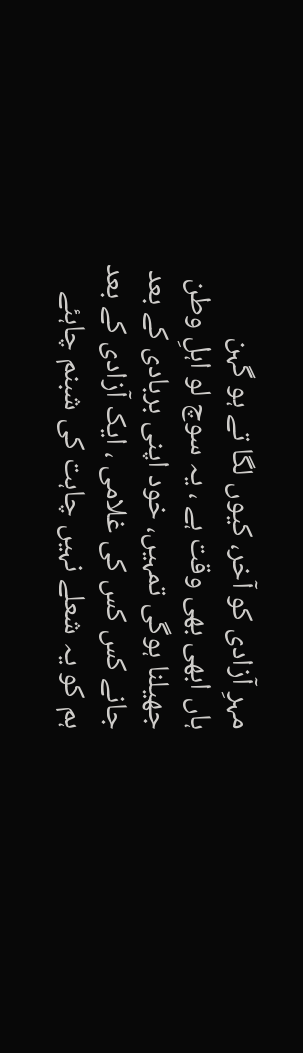مہرِ آزادی کو آخر، کیوں لگا تے ہو گہن
ہاں ابھی بھی وقت ہے ، یہ سوچ لو اہلِ وطن
جھیلنا ہوگی تمہیں، خود اپنی بربادی کے بعد
جانے کس کس کی غلامی ، ایک آزادی کے بعد
ہم کو یہ شعلے نہیں چاہت کی شبنم چاہئے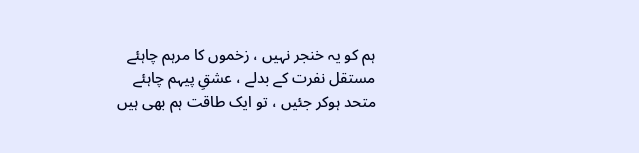ہم کو یہ خنجر نہیں ، زخموں کا مرہم چاہئے
مستقل نفرت کے بدلے ، عشقِ پیہم چاہئے
متحد ہوکر جئیں ، تو ایک طاقت ہم بھی ہیں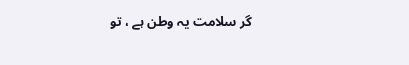گر سلامت یہ وطن ہے ، تو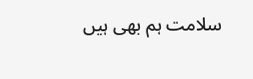سلامت ہم بھی ہیں